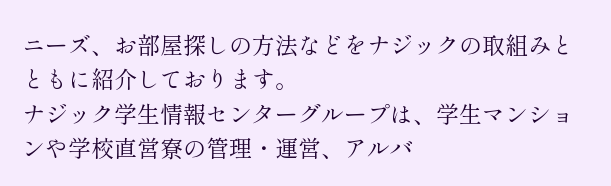ニーズ、お部屋探しの方法などをナジックの取組みとともに紹介しております。
ナジック学生情報センターグループは、学生マンションや学校直営寮の管理・運営、アルバ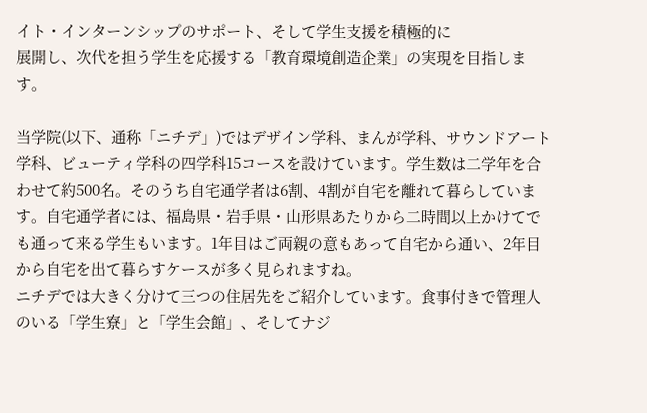イト・インターンシップのサポート、そして学生支援を積極的に
展開し、次代を担う学生を応援する「教育環境創造企業」の実現を目指します。

当学院(以下、通称「ニチデ」)ではデザイン学科、まんが学科、サウンドアート学科、ビューティ学科の四学科15コースを設けています。学生数は二学年を合わせて約500名。そのうち自宅通学者は6割、4割が自宅を離れて暮らしています。自宅通学者には、福島県・岩手県・山形県あたりから二時間以上かけてでも通って来る学生もいます。1年目はご両親の意もあって自宅から通い、2年目から自宅を出て暮らすケースが多く見られますね。
ニチデでは大きく分けて三つの住居先をご紹介しています。食事付きで管理人のいる「学生寮」と「学生会館」、そしてナジ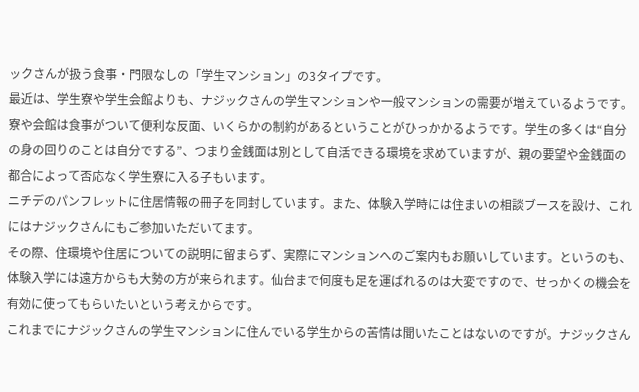ックさんが扱う食事・門限なしの「学生マンション」の3タイプです。
最近は、学生寮や学生会館よりも、ナジックさんの学生マンションや一般マンションの需要が増えているようです。
寮や会館は食事がついて便利な反面、いくらかの制約があるということがひっかかるようです。学生の多くは“自分の身の回りのことは自分でする”、つまり金銭面は別として自活できる環境を求めていますが、親の要望や金銭面の都合によって否応なく学生寮に入る子もいます。
ニチデのパンフレットに住居情報の冊子を同封しています。また、体験入学時には住まいの相談ブースを設け、これにはナジックさんにもご参加いただいてます。
その際、住環境や住居についての説明に留まらず、実際にマンションへのご案内もお願いしています。というのも、体験入学には遠方からも大勢の方が来られます。仙台まで何度も足を運ばれるのは大変ですので、せっかくの機会を有効に使ってもらいたいという考えからです。
これまでにナジックさんの学生マンションに住んでいる学生からの苦情は聞いたことはないのですが。ナジックさん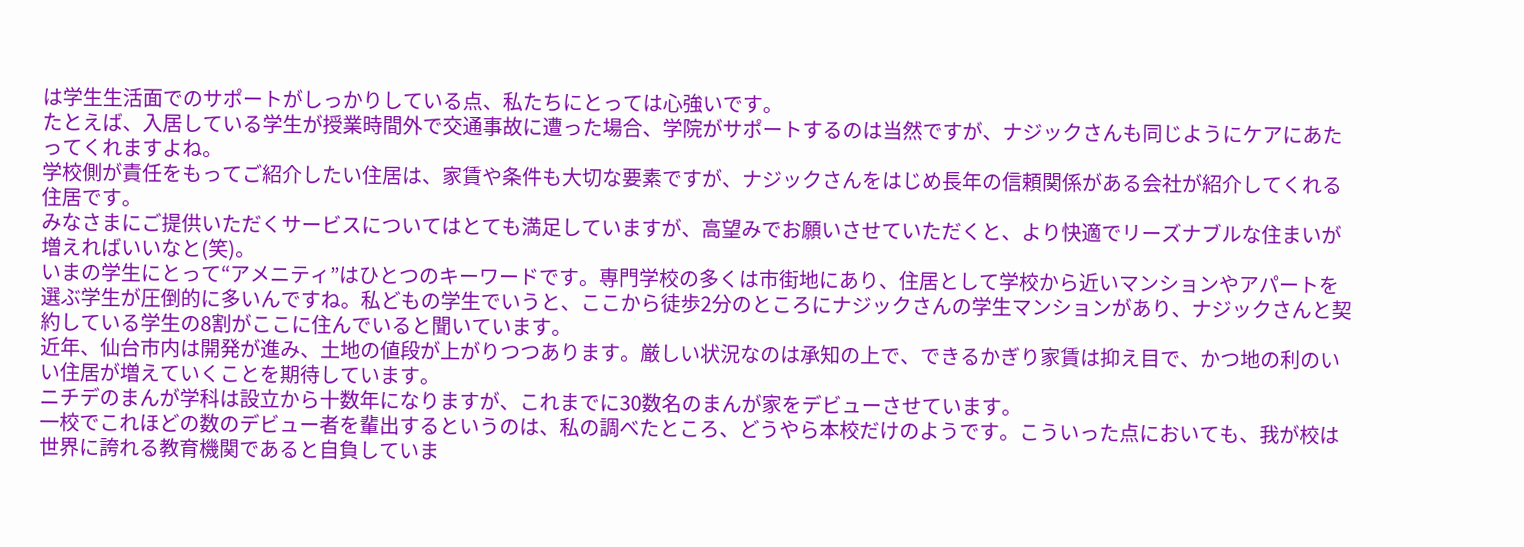は学生生活面でのサポートがしっかりしている点、私たちにとっては心強いです。
たとえば、入居している学生が授業時間外で交通事故に遭った場合、学院がサポートするのは当然ですが、ナジックさんも同じようにケアにあたってくれますよね。
学校側が責任をもってご紹介したい住居は、家賃や条件も大切な要素ですが、ナジックさんをはじめ長年の信頼関係がある会社が紹介してくれる住居です。
みなさまにご提供いただくサービスについてはとても満足していますが、高望みでお願いさせていただくと、より快適でリーズナブルな住まいが増えればいいなと(笑)。
いまの学生にとって“アメニティ”はひとつのキーワードです。専門学校の多くは市街地にあり、住居として学校から近いマンションやアパートを選ぶ学生が圧倒的に多いんですね。私どもの学生でいうと、ここから徒歩2分のところにナジックさんの学生マンションがあり、ナジックさんと契約している学生の8割がここに住んでいると聞いています。
近年、仙台市内は開発が進み、土地の値段が上がりつつあります。厳しい状況なのは承知の上で、できるかぎり家賃は抑え目で、かつ地の利のいい住居が増えていくことを期待しています。
ニチデのまんが学科は設立から十数年になりますが、これまでに30数名のまんが家をデビューさせています。
一校でこれほどの数のデビュー者を輩出するというのは、私の調べたところ、どうやら本校だけのようです。こういった点においても、我が校は世界に誇れる教育機関であると自負していま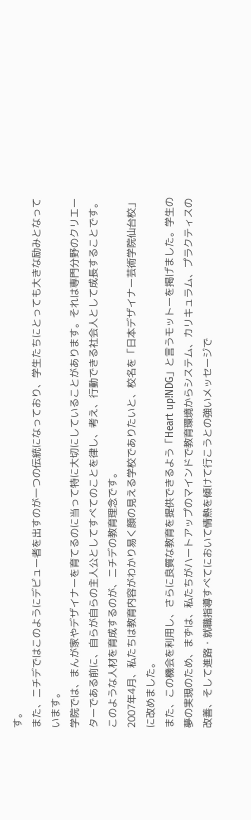す。
また、ニチデではこのようにデビュー者を出すのが一つの伝統になっており、学生たちにとっても大きな励みとなっています。
学院では、まんが家やデザイナーを育てるのに当って特に大切にしていることがあります。それは専門分野のクリエーターである前に、自らが自らの主人公としてすべてのことを律し、考え、行動できる社会人として成長することです。このような人材を育成するのが、ニチデの教育理念です。
2007年4月、私たちは教育内容がわかり易く顔の見える学校でありたいと、校名を「日本デザイナー芸術学院仙台校」に改めました。
また、この機会を利用し、さらに良質な教育を提供できるよう「Heart up!NDG」と言うモットーを掲げました。学生の夢の実現のため、まずは、私たちがハートアップのマインドで教育環境からシステム、カリキュラム、プラクティスの改善、そして進路・就職指導すべてにおいて情熱を傾けて行こうとの強いメッセージで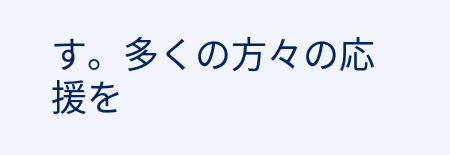す。多くの方々の応援を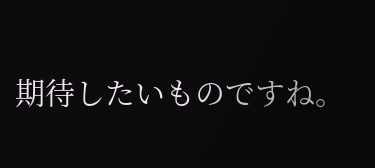期待したいものですね。